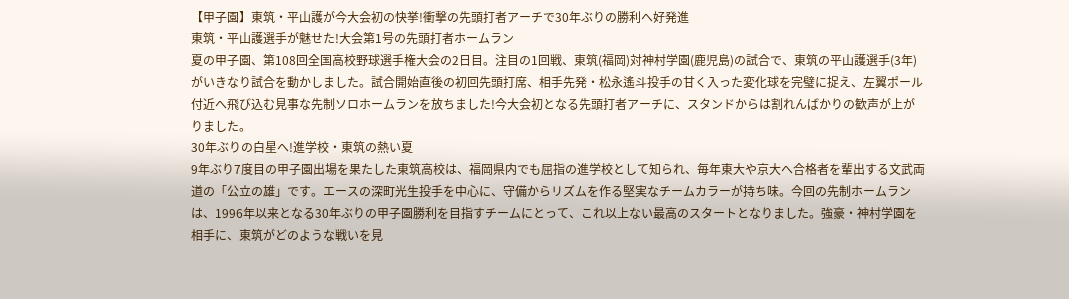【甲子園】東筑・平山護が今大会初の快挙!衝撃の先頭打者アーチで30年ぶりの勝利へ好発進
東筑・平山護選手が魅せた!大会第1号の先頭打者ホームラン
夏の甲子園、第108回全国高校野球選手権大会の2日目。注目の1回戦、東筑(福岡)対神村学園(鹿児島)の試合で、東筑の平山護選手(3年)がいきなり試合を動かしました。試合開始直後の初回先頭打席、相手先発・松永遙斗投手の甘く入った変化球を完璧に捉え、左翼ポール付近へ飛び込む見事な先制ソロホームランを放ちました!今大会初となる先頭打者アーチに、スタンドからは割れんばかりの歓声が上がりました。
30年ぶりの白星へ!進学校・東筑の熱い夏
9年ぶり7度目の甲子園出場を果たした東筑高校は、福岡県内でも屈指の進学校として知られ、毎年東大や京大へ合格者を輩出する文武両道の「公立の雄」です。エースの深町光生投手を中心に、守備からリズムを作る堅実なチームカラーが持ち味。今回の先制ホームランは、1996年以来となる30年ぶりの甲子園勝利を目指すチームにとって、これ以上ない最高のスタートとなりました。強豪・神村学園を相手に、東筑がどのような戦いを見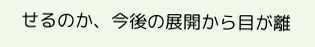せるのか、今後の展開から目が離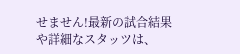せません!最新の試合結果や詳細なスタッツは、